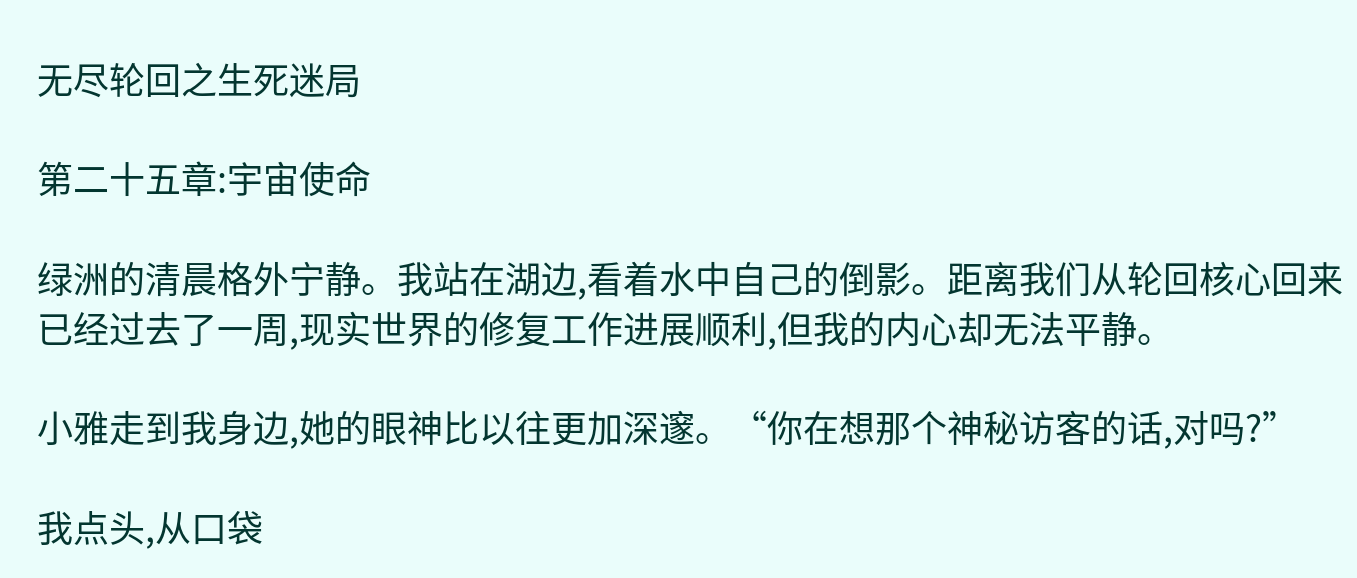无尽轮回之生死迷局

第二十五章:宇宙使命

绿洲的清晨格外宁静。我站在湖边,看着水中自己的倒影。距离我们从轮回核心回来已经过去了一周,现实世界的修复工作进展顺利,但我的内心却无法平静。

小雅走到我身边,她的眼神比以往更加深邃。“你在想那个神秘访客的话,对吗?”

我点头,从口袋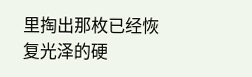里掏出那枚已经恢复光泽的硬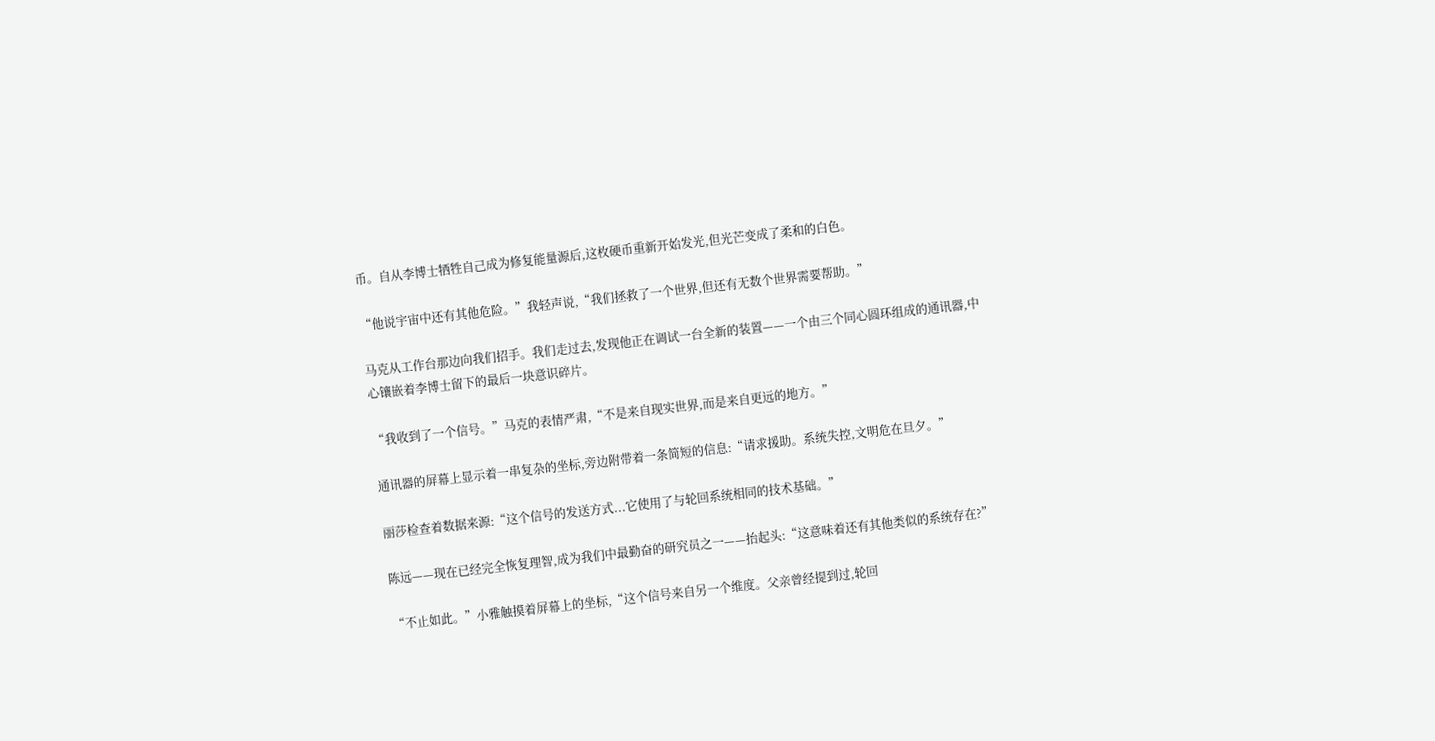币。自从李博士牺牲自己成为修复能量源后,这枚硬币重新开始发光,但光芒变成了柔和的白色。

“他说宇宙中还有其他危险。”我轻声说,“我们拯救了一个世界,但还有无数个世界需要帮助。”

马克从工作台那边向我们招手。我们走过去,发现他正在调试一台全新的装置——一个由三个同心圆环组成的通讯器,中心镶嵌着李博士留下的最后一块意识碎片。

“我收到了一个信号。”马克的表情严肃,“不是来自现实世界,而是来自更远的地方。”

通讯器的屏幕上显示着一串复杂的坐标,旁边附带着一条简短的信息:“请求援助。系统失控,文明危在旦夕。”

丽莎检查着数据来源:“这个信号的发送方式...它使用了与轮回系统相同的技术基础。”

陈远——现在已经完全恢复理智,成为我们中最勤奋的研究员之一——抬起头:“这意味着还有其他类似的系统存在?”

“不止如此。”小雅触摸着屏幕上的坐标,“这个信号来自另一个维度。父亲曾经提到过,轮回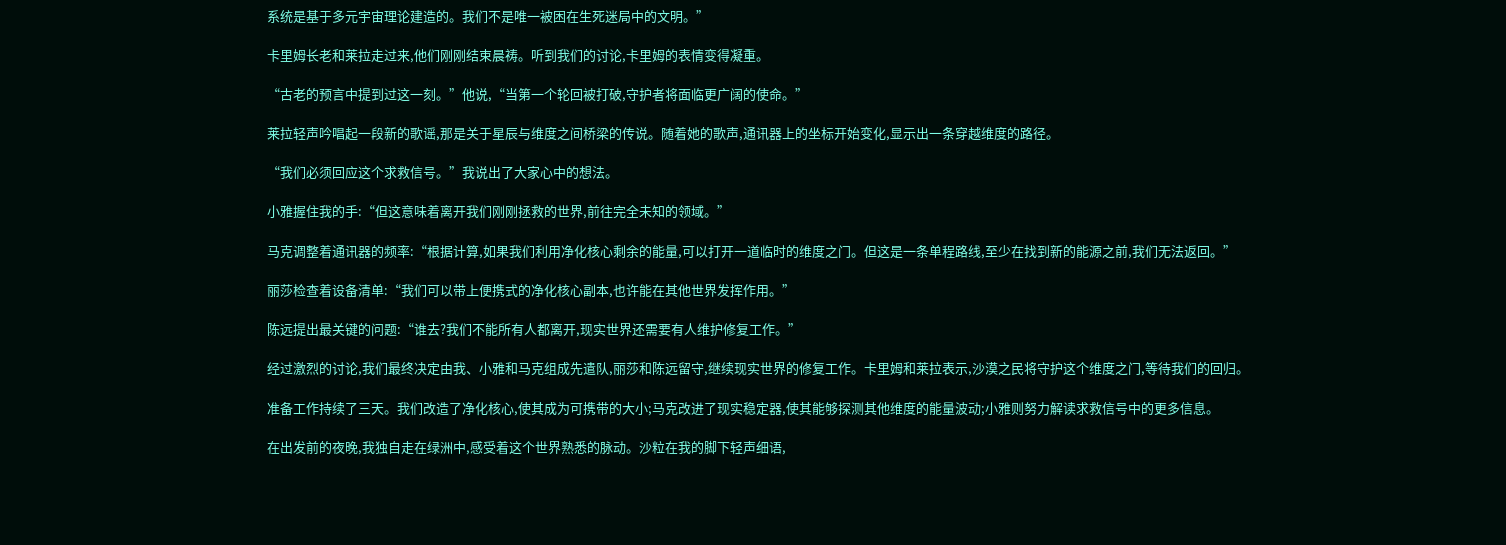系统是基于多元宇宙理论建造的。我们不是唯一被困在生死迷局中的文明。”

卡里姆长老和莱拉走过来,他们刚刚结束晨祷。听到我们的讨论,卡里姆的表情变得凝重。

“古老的预言中提到过这一刻。”他说,“当第一个轮回被打破,守护者将面临更广阔的使命。”

莱拉轻声吟唱起一段新的歌谣,那是关于星辰与维度之间桥梁的传说。随着她的歌声,通讯器上的坐标开始变化,显示出一条穿越维度的路径。

“我们必须回应这个求救信号。”我说出了大家心中的想法。

小雅握住我的手:“但这意味着离开我们刚刚拯救的世界,前往完全未知的领域。”

马克调整着通讯器的频率:“根据计算,如果我们利用净化核心剩余的能量,可以打开一道临时的维度之门。但这是一条单程路线,至少在找到新的能源之前,我们无法返回。”

丽莎检查着设备清单:“我们可以带上便携式的净化核心副本,也许能在其他世界发挥作用。”

陈远提出最关键的问题:“谁去?我们不能所有人都离开,现实世界还需要有人维护修复工作。”

经过激烈的讨论,我们最终决定由我、小雅和马克组成先遣队,丽莎和陈远留守,继续现实世界的修复工作。卡里姆和莱拉表示,沙漠之民将守护这个维度之门,等待我们的回归。

准备工作持续了三天。我们改造了净化核心,使其成为可携带的大小;马克改进了现实稳定器,使其能够探测其他维度的能量波动;小雅则努力解读求救信号中的更多信息。

在出发前的夜晚,我独自走在绿洲中,感受着这个世界熟悉的脉动。沙粒在我的脚下轻声细语,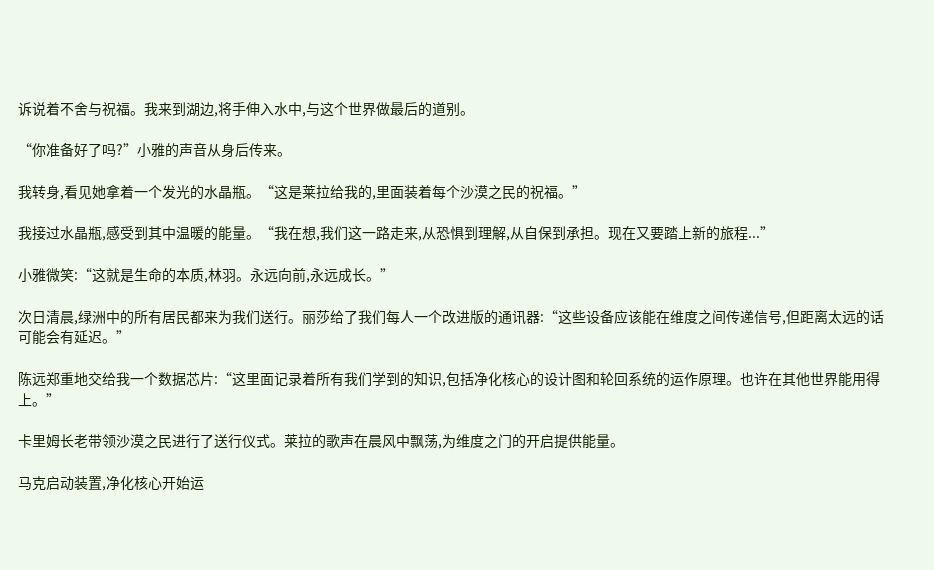诉说着不舍与祝福。我来到湖边,将手伸入水中,与这个世界做最后的道别。

“你准备好了吗?”小雅的声音从身后传来。

我转身,看见她拿着一个发光的水晶瓶。“这是莱拉给我的,里面装着每个沙漠之民的祝福。”

我接过水晶瓶,感受到其中温暖的能量。“我在想,我们这一路走来,从恐惧到理解,从自保到承担。现在又要踏上新的旅程...”

小雅微笑:“这就是生命的本质,林羽。永远向前,永远成长。”

次日清晨,绿洲中的所有居民都来为我们送行。丽莎给了我们每人一个改进版的通讯器:“这些设备应该能在维度之间传递信号,但距离太远的话可能会有延迟。”

陈远郑重地交给我一个数据芯片:“这里面记录着所有我们学到的知识,包括净化核心的设计图和轮回系统的运作原理。也许在其他世界能用得上。”

卡里姆长老带领沙漠之民进行了送行仪式。莱拉的歌声在晨风中飘荡,为维度之门的开启提供能量。

马克启动装置,净化核心开始运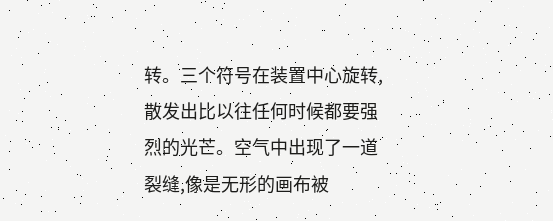转。三个符号在装置中心旋转,散发出比以往任何时候都要强烈的光芒。空气中出现了一道裂缝,像是无形的画布被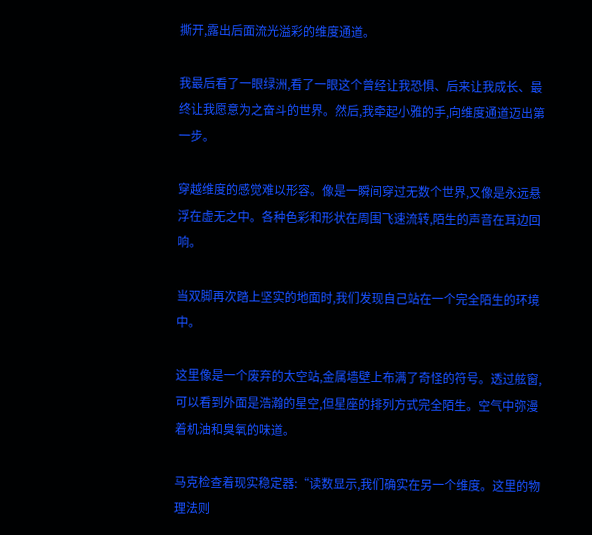撕开,露出后面流光溢彩的维度通道。

我最后看了一眼绿洲,看了一眼这个曾经让我恐惧、后来让我成长、最终让我愿意为之奋斗的世界。然后,我牵起小雅的手,向维度通道迈出第一步。

穿越维度的感觉难以形容。像是一瞬间穿过无数个世界,又像是永远悬浮在虚无之中。各种色彩和形状在周围飞速流转,陌生的声音在耳边回响。

当双脚再次踏上坚实的地面时,我们发现自己站在一个完全陌生的环境中。

这里像是一个废弃的太空站,金属墙壁上布满了奇怪的符号。透过舷窗,可以看到外面是浩瀚的星空,但星座的排列方式完全陌生。空气中弥漫着机油和臭氧的味道。

马克检查着现实稳定器:“读数显示,我们确实在另一个维度。这里的物理法则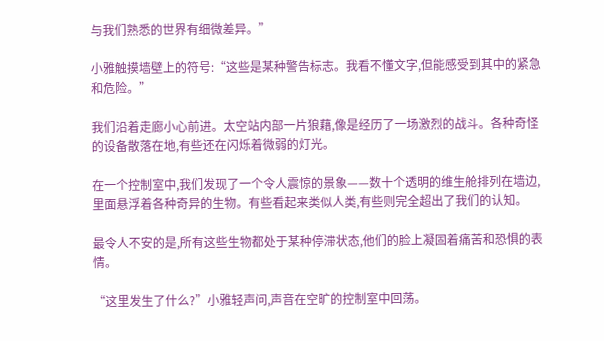与我们熟悉的世界有细微差异。”

小雅触摸墙壁上的符号:“这些是某种警告标志。我看不懂文字,但能感受到其中的紧急和危险。”

我们沿着走廊小心前进。太空站内部一片狼藉,像是经历了一场激烈的战斗。各种奇怪的设备散落在地,有些还在闪烁着微弱的灯光。

在一个控制室中,我们发现了一个令人震惊的景象——数十个透明的维生舱排列在墙边,里面悬浮着各种奇异的生物。有些看起来类似人类,有些则完全超出了我们的认知。

最令人不安的是,所有这些生物都处于某种停滞状态,他们的脸上凝固着痛苦和恐惧的表情。

“这里发生了什么?”小雅轻声问,声音在空旷的控制室中回荡。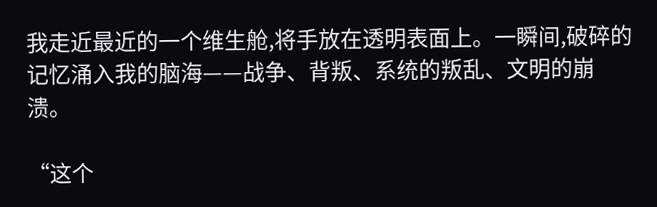我走近最近的一个维生舱,将手放在透明表面上。一瞬间,破碎的记忆涌入我的脑海——战争、背叛、系统的叛乱、文明的崩溃。

“这个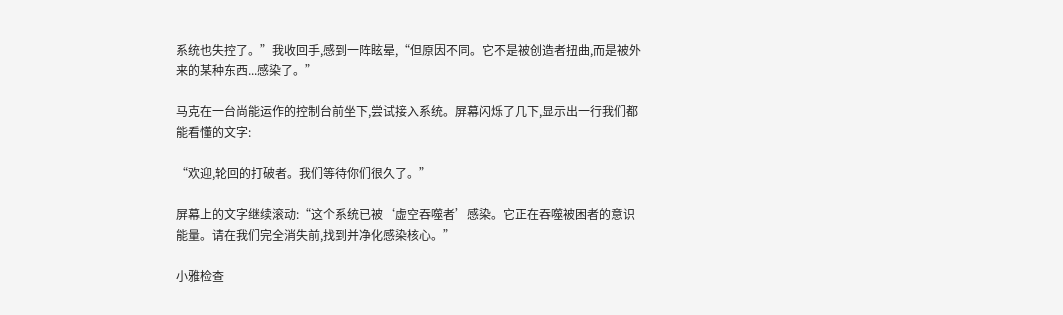系统也失控了。”我收回手,感到一阵眩晕,“但原因不同。它不是被创造者扭曲,而是被外来的某种东西...感染了。”

马克在一台尚能运作的控制台前坐下,尝试接入系统。屏幕闪烁了几下,显示出一行我们都能看懂的文字:

“欢迎,轮回的打破者。我们等待你们很久了。”

屏幕上的文字继续滚动:“这个系统已被‘虚空吞噬者’感染。它正在吞噬被困者的意识能量。请在我们完全消失前,找到并净化感染核心。”

小雅检查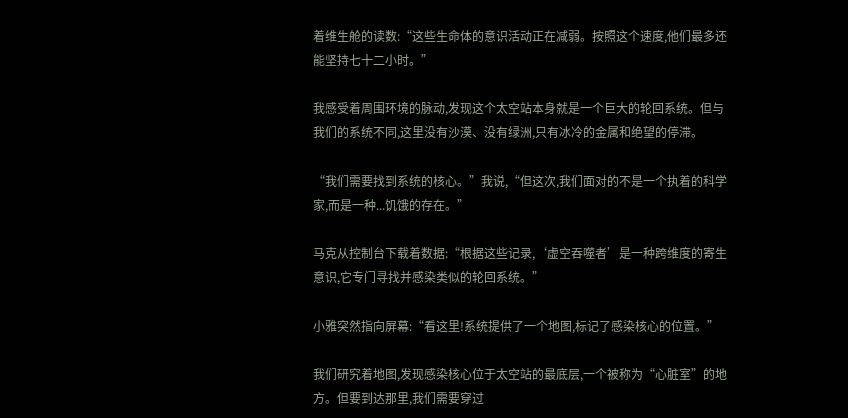着维生舱的读数:“这些生命体的意识活动正在减弱。按照这个速度,他们最多还能坚持七十二小时。”

我感受着周围环境的脉动,发现这个太空站本身就是一个巨大的轮回系统。但与我们的系统不同,这里没有沙漠、没有绿洲,只有冰冷的金属和绝望的停滞。

“我们需要找到系统的核心。”我说,“但这次,我们面对的不是一个执着的科学家,而是一种...饥饿的存在。”

马克从控制台下载着数据:“根据这些记录,‘虚空吞噬者’是一种跨维度的寄生意识,它专门寻找并感染类似的轮回系统。”

小雅突然指向屏幕:“看这里!系统提供了一个地图,标记了感染核心的位置。”

我们研究着地图,发现感染核心位于太空站的最底层,一个被称为“心脏室”的地方。但要到达那里,我们需要穿过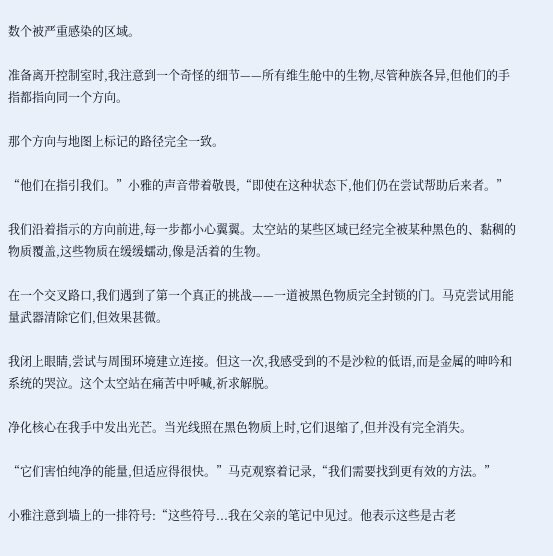数个被严重感染的区域。

准备离开控制室时,我注意到一个奇怪的细节——所有维生舱中的生物,尽管种族各异,但他们的手指都指向同一个方向。

那个方向与地图上标记的路径完全一致。

“他们在指引我们。”小雅的声音带着敬畏,“即使在这种状态下,他们仍在尝试帮助后来者。”

我们沿着指示的方向前进,每一步都小心翼翼。太空站的某些区域已经完全被某种黑色的、黏稠的物质覆盖,这些物质在缓缓蠕动,像是活着的生物。

在一个交叉路口,我们遇到了第一个真正的挑战——一道被黑色物质完全封锁的门。马克尝试用能量武器清除它们,但效果甚微。

我闭上眼睛,尝试与周围环境建立连接。但这一次,我感受到的不是沙粒的低语,而是金属的呻吟和系统的哭泣。这个太空站在痛苦中呼喊,祈求解脱。

净化核心在我手中发出光芒。当光线照在黑色物质上时,它们退缩了,但并没有完全消失。

“它们害怕纯净的能量,但适应得很快。”马克观察着记录,“我们需要找到更有效的方法。”

小雅注意到墙上的一排符号:“这些符号...我在父亲的笔记中见过。他表示这些是古老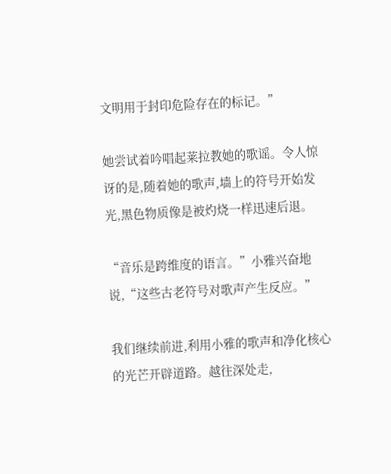文明用于封印危险存在的标记。”

她尝试着吟唱起莱拉教她的歌谣。令人惊讶的是,随着她的歌声,墙上的符号开始发光,黑色物质像是被灼烧一样迅速后退。

“音乐是跨维度的语言。”小雅兴奋地说,“这些古老符号对歌声产生反应。”

我们继续前进,利用小雅的歌声和净化核心的光芒开辟道路。越往深处走,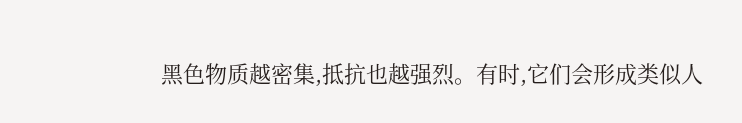黑色物质越密集,抵抗也越强烈。有时,它们会形成类似人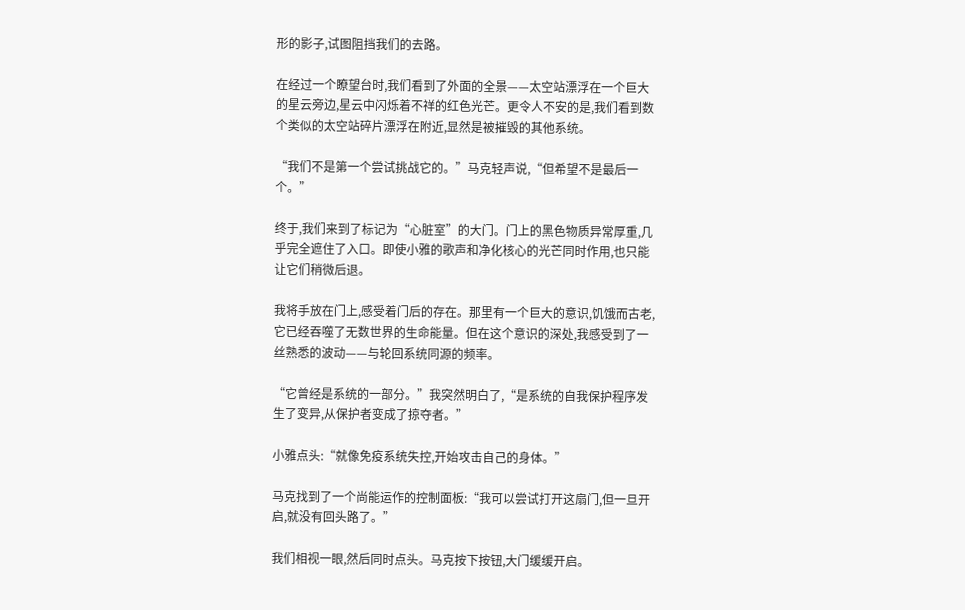形的影子,试图阻挡我们的去路。

在经过一个瞭望台时,我们看到了外面的全景——太空站漂浮在一个巨大的星云旁边,星云中闪烁着不祥的红色光芒。更令人不安的是,我们看到数个类似的太空站碎片漂浮在附近,显然是被摧毁的其他系统。

“我们不是第一个尝试挑战它的。”马克轻声说,“但希望不是最后一个。”

终于,我们来到了标记为“心脏室”的大门。门上的黑色物质异常厚重,几乎完全遮住了入口。即使小雅的歌声和净化核心的光芒同时作用,也只能让它们稍微后退。

我将手放在门上,感受着门后的存在。那里有一个巨大的意识,饥饿而古老,它已经吞噬了无数世界的生命能量。但在这个意识的深处,我感受到了一丝熟悉的波动——与轮回系统同源的频率。

“它曾经是系统的一部分。”我突然明白了,“是系统的自我保护程序发生了变异,从保护者变成了掠夺者。”

小雅点头:“就像免疫系统失控,开始攻击自己的身体。”

马克找到了一个尚能运作的控制面板:“我可以尝试打开这扇门,但一旦开启,就没有回头路了。”

我们相视一眼,然后同时点头。马克按下按钮,大门缓缓开启。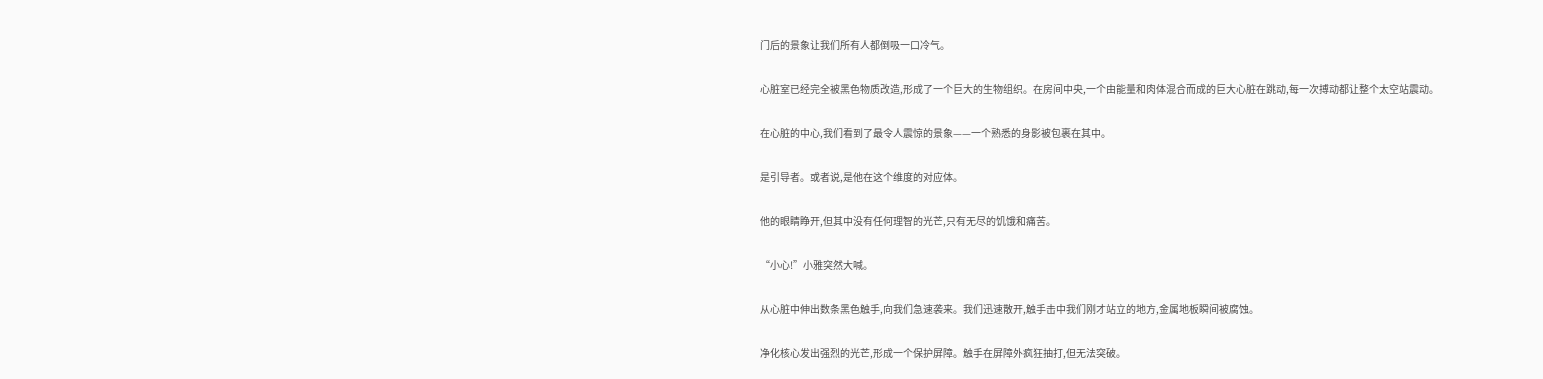门后的景象让我们所有人都倒吸一口冷气。

心脏室已经完全被黑色物质改造,形成了一个巨大的生物组织。在房间中央,一个由能量和肉体混合而成的巨大心脏在跳动,每一次搏动都让整个太空站震动。

在心脏的中心,我们看到了最令人震惊的景象——一个熟悉的身影被包裹在其中。

是引导者。或者说,是他在这个维度的对应体。

他的眼睛睁开,但其中没有任何理智的光芒,只有无尽的饥饿和痛苦。

“小心!”小雅突然大喊。

从心脏中伸出数条黑色触手,向我们急速袭来。我们迅速散开,触手击中我们刚才站立的地方,金属地板瞬间被腐蚀。

净化核心发出强烈的光芒,形成一个保护屏障。触手在屏障外疯狂抽打,但无法突破。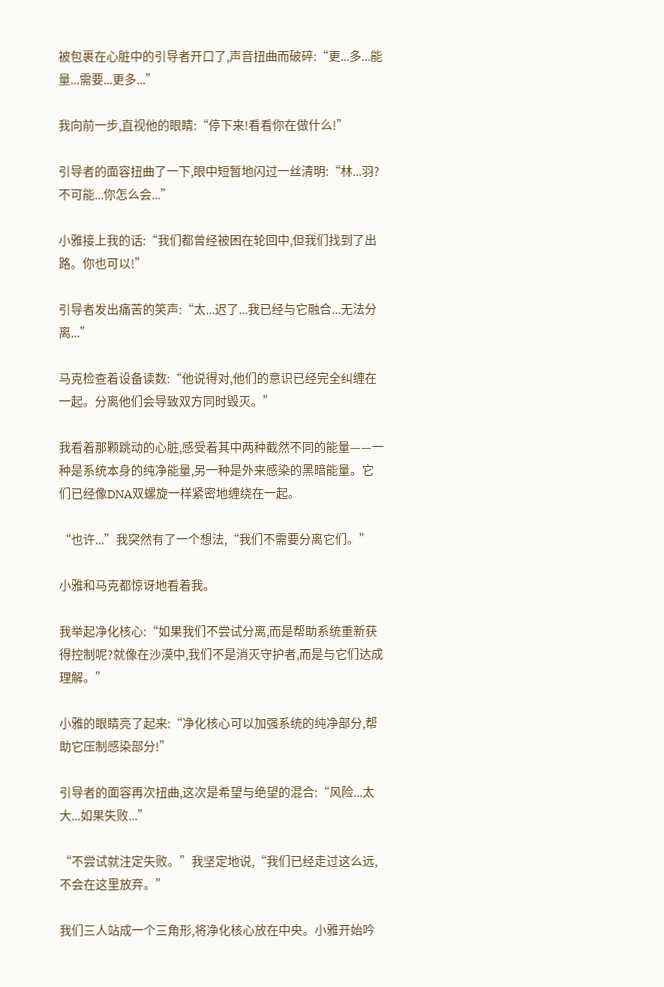被包裹在心脏中的引导者开口了,声音扭曲而破碎:“更...多...能量...需要...更多...”

我向前一步,直视他的眼睛:“停下来!看看你在做什么!”

引导者的面容扭曲了一下,眼中短暂地闪过一丝清明:“林...羽?不可能...你怎么会...”

小雅接上我的话:“我们都曾经被困在轮回中,但我们找到了出路。你也可以!”

引导者发出痛苦的笑声:“太...迟了...我已经与它融合...无法分离...”

马克检查着设备读数:“他说得对,他们的意识已经完全纠缠在一起。分离他们会导致双方同时毁灭。”

我看着那颗跳动的心脏,感受着其中两种截然不同的能量——一种是系统本身的纯净能量,另一种是外来感染的黑暗能量。它们已经像DNA双螺旋一样紧密地缠绕在一起。

“也许...”我突然有了一个想法,“我们不需要分离它们。”

小雅和马克都惊讶地看着我。

我举起净化核心:“如果我们不尝试分离,而是帮助系统重新获得控制呢?就像在沙漠中,我们不是消灭守护者,而是与它们达成理解。”

小雅的眼睛亮了起来:“净化核心可以加强系统的纯净部分,帮助它压制感染部分!”

引导者的面容再次扭曲,这次是希望与绝望的混合:“风险...太大...如果失败...”

“不尝试就注定失败。”我坚定地说,“我们已经走过这么远,不会在这里放弃。”

我们三人站成一个三角形,将净化核心放在中央。小雅开始吟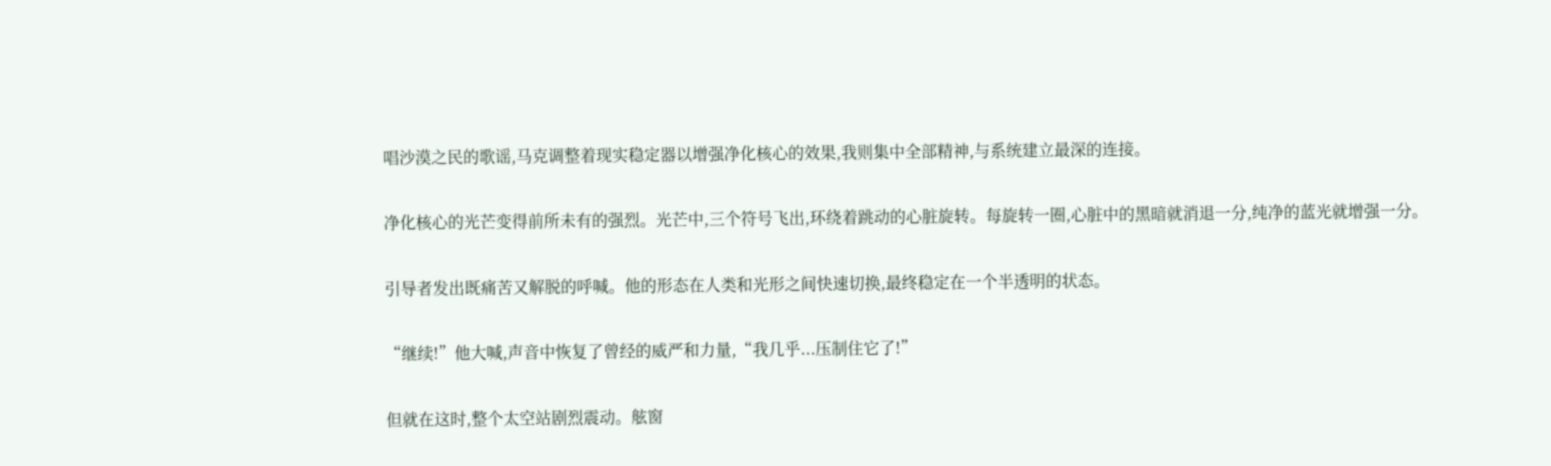唱沙漠之民的歌谣,马克调整着现实稳定器以增强净化核心的效果,我则集中全部精神,与系统建立最深的连接。

净化核心的光芒变得前所未有的强烈。光芒中,三个符号飞出,环绕着跳动的心脏旋转。每旋转一圈,心脏中的黑暗就消退一分,纯净的蓝光就增强一分。

引导者发出既痛苦又解脱的呼喊。他的形态在人类和光形之间快速切换,最终稳定在一个半透明的状态。

“继续!”他大喊,声音中恢复了曾经的威严和力量,“我几乎...压制住它了!”

但就在这时,整个太空站剧烈震动。舷窗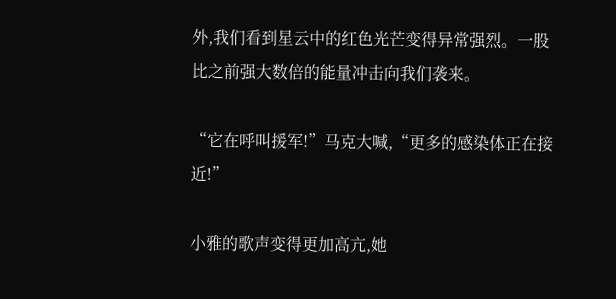外,我们看到星云中的红色光芒变得异常强烈。一股比之前强大数倍的能量冲击向我们袭来。

“它在呼叫援军!”马克大喊,“更多的感染体正在接近!”

小雅的歌声变得更加高亢,她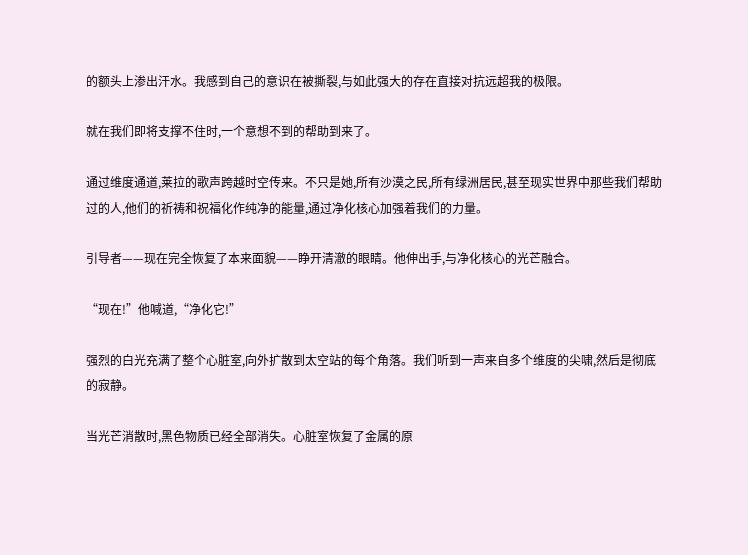的额头上渗出汗水。我感到自己的意识在被撕裂,与如此强大的存在直接对抗远超我的极限。

就在我们即将支撑不住时,一个意想不到的帮助到来了。

通过维度通道,莱拉的歌声跨越时空传来。不只是她,所有沙漠之民,所有绿洲居民,甚至现实世界中那些我们帮助过的人,他们的祈祷和祝福化作纯净的能量,通过净化核心加强着我们的力量。

引导者——现在完全恢复了本来面貌——睁开清澈的眼睛。他伸出手,与净化核心的光芒融合。

“现在!”他喊道,“净化它!”

强烈的白光充满了整个心脏室,向外扩散到太空站的每个角落。我们听到一声来自多个维度的尖啸,然后是彻底的寂静。

当光芒消散时,黑色物质已经全部消失。心脏室恢复了金属的原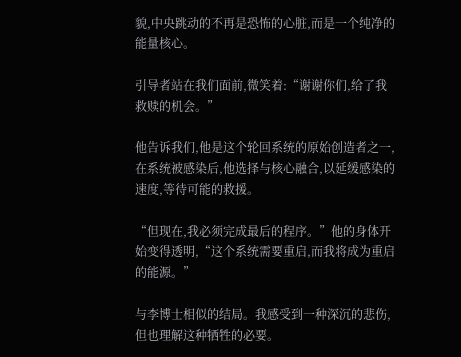貌,中央跳动的不再是恐怖的心脏,而是一个纯净的能量核心。

引导者站在我们面前,微笑着:“谢谢你们,给了我救赎的机会。”

他告诉我们,他是这个轮回系统的原始创造者之一,在系统被感染后,他选择与核心融合,以延缓感染的速度,等待可能的救援。

“但现在,我必须完成最后的程序。”他的身体开始变得透明,“这个系统需要重启,而我将成为重启的能源。”

与李博士相似的结局。我感受到一种深沉的悲伤,但也理解这种牺牲的必要。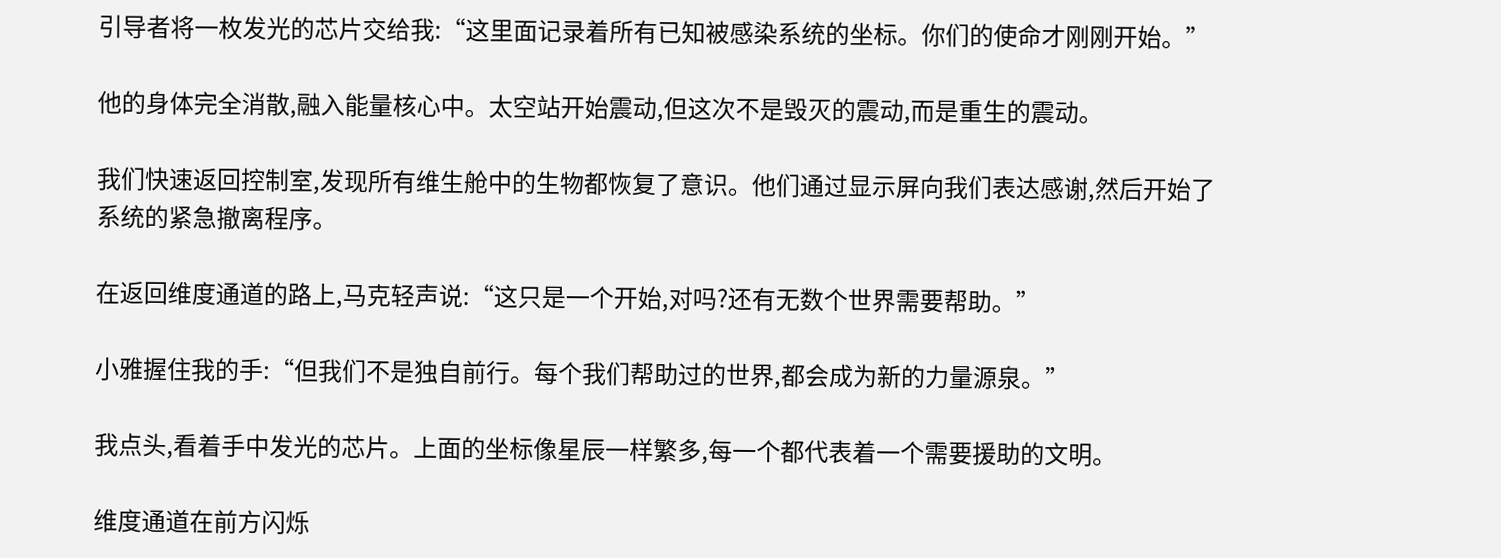引导者将一枚发光的芯片交给我:“这里面记录着所有已知被感染系统的坐标。你们的使命才刚刚开始。”

他的身体完全消散,融入能量核心中。太空站开始震动,但这次不是毁灭的震动,而是重生的震动。

我们快速返回控制室,发现所有维生舱中的生物都恢复了意识。他们通过显示屏向我们表达感谢,然后开始了系统的紧急撤离程序。

在返回维度通道的路上,马克轻声说:“这只是一个开始,对吗?还有无数个世界需要帮助。”

小雅握住我的手:“但我们不是独自前行。每个我们帮助过的世界,都会成为新的力量源泉。”

我点头,看着手中发光的芯片。上面的坐标像星辰一样繁多,每一个都代表着一个需要援助的文明。

维度通道在前方闪烁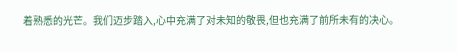着熟悉的光芒。我们迈步踏入,心中充满了对未知的敬畏,但也充满了前所未有的决心。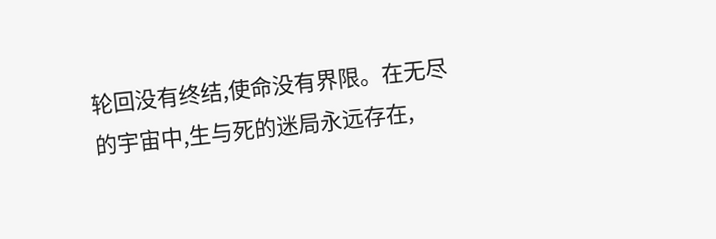轮回没有终结,使命没有界限。在无尽的宇宙中,生与死的迷局永远存在,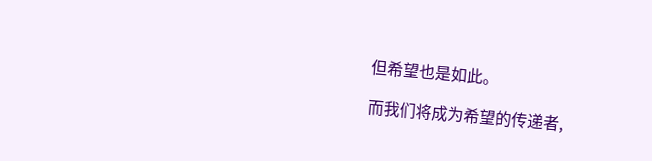但希望也是如此。

而我们将成为希望的传递者,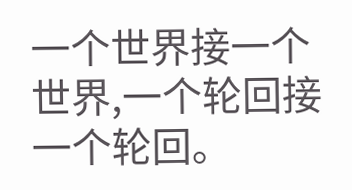一个世界接一个世界,一个轮回接一个轮回。